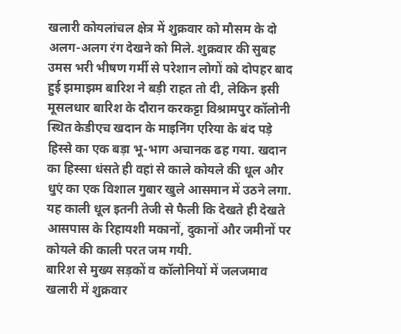खलारी कोयलांचल क्षेत्र में शुक्रवार को मौसम के दो अलग-अलग रंग देखने को मिले. शुक्रवार की सुबह उमस भरी भीषण गर्मी से परेशान लोगों को दोपहर बाद हुई झमाझम बारिश ने बड़ी राहत तो दी, लेकिन इसी मूसलधार बारिश के दौरान करकट्टा विश्रामपुर कॉलोनी स्थित केडीएच खदान के माइनिंग एरिया के बंद पड़े हिस्से का एक बड़ा भू-भाग अचानक ढह गया. खदान का हिस्सा धंसते ही वहां से काले कोयले की धूल और धुएं का एक विशाल गुबार खुले आसमान में उठने लगा. यह काली धूल इतनी तेजी से फैली कि देखते ही देखते आसपास के रिहायशी मकानों, दुकानों और जमीनों पर कोयले की काली परत जम गयी.
बारिश से मुख्य सड़कों व कॉलोनियों में जलजमाव
खलारी में शुक्रवार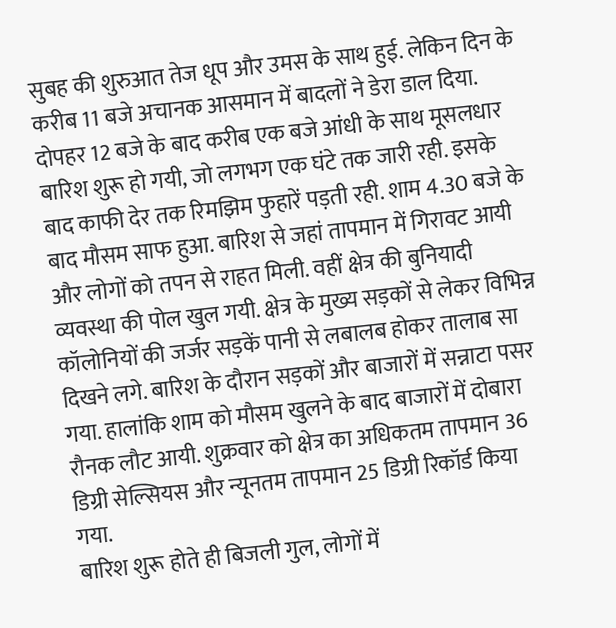सुबह की शुरुआत तेज धूप और उमस के साथ हुई. लेकिन दिन के करीब 11 बजे अचानक आसमान में बादलों ने डेरा डाल दिया. दोपहर 12 बजे के बाद करीब एक बजे आंधी के साथ मूसलधार बारिश शुरू हो गयी, जो लगभग एक घंटे तक जारी रही. इसके बाद काफी देर तक रिमझिम फुहारें पड़ती रही. शाम 4.30 बजे के बाद मौसम साफ हुआ. बारिश से जहां तापमान में गिरावट आयी और लोगों को तपन से राहत मिली. वहीं क्षेत्र की बुनियादी व्यवस्था की पोल खुल गयी. क्षेत्र के मुख्य सड़कों से लेकर विभिन्न कॉलोनियों की जर्जर सड़कें पानी से लबालब होकर तालाब सा दिखने लगे. बारिश के दौरान सड़कों और बाजारों में सन्नाटा पसर गया. हालांकि शाम को मौसम खुलने के बाद बाजारों में दोबारा रौनक लौट आयी. शुक्रवार को क्षेत्र का अधिकतम तापमान 36 डिग्री सेल्सियस और न्यूनतम तापमान 25 डिग्री रिकॉर्ड किया गया.
बारिश शुरू होते ही बिजली गुल, लोगों में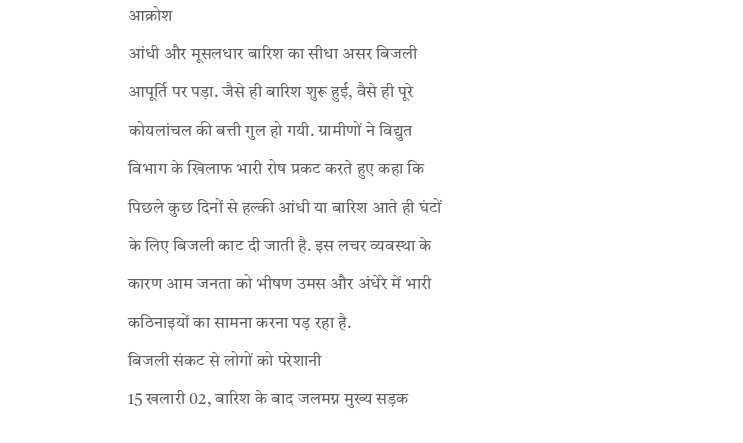आक्रोश
आंधी और मूसलधार बारिश का सीधा असर बिजली आपूर्ति पर पड़ा. जैसे ही बारिश शुरू हुई, वैसे ही पूरे कोयलांचल की बत्ती गुल हो गयी. ग्रामीणों ने विद्युत विभाग के खिलाफ भारी रोष प्रकट करते हुए कहा कि पिछले कुछ दिनों से हल्की आंधी या बारिश आते ही घंटों के लिए बिजली काट दी जाती है. इस लचर व्यवस्था के कारण आम जनता को भीषण उमस और अंधेरे में भारी कठिनाइयों का सामना करना पड़ रहा है.
बिजली संकट से लोगों को परेशानी
15 खलारी 02, बारिश के बाद जलमग्न मुख्य सड़क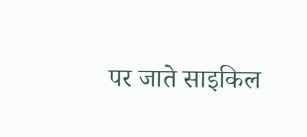पर जाते साइकिल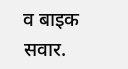व बाइक सवार.